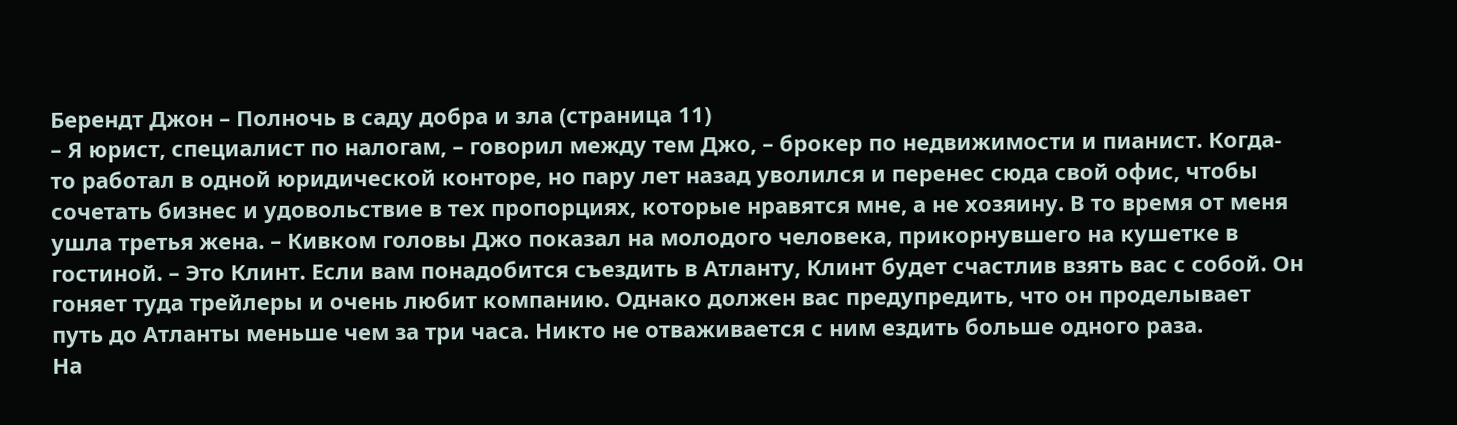Берендт Джон – Полночь в саду добра и зла (страница 11)
– Я юрист, специалист по налогам, – говорил между тем Джо, – брокер по недвижимости и пианист. Когда-то работал в одной юридической конторе, но пару лет назад уволился и перенес сюда свой офис, чтобы сочетать бизнес и удовольствие в тех пропорциях, которые нравятся мне, а не хозяину. В то время от меня ушла третья жена. – Кивком головы Джо показал на молодого человека, прикорнувшего на кушетке в гостиной. – Это Клинт. Если вам понадобится съездить в Атланту, Клинт будет счастлив взять вас с собой. Он гоняет туда трейлеры и очень любит компанию. Однако должен вас предупредить, что он проделывает путь до Атланты меньше чем за три часа. Никто не отваживается с ним ездить больше одного раза.
На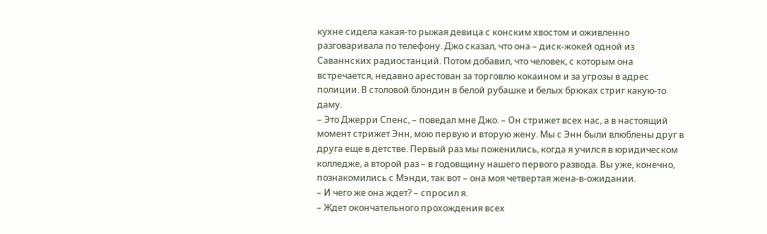кухне сидела какая-то рыжая девица с конским хвостом и оживленно разговаривала по телефону. Джо сказал, что она – диск-жокей одной из Саваннских радиостанций. Потом добавил, что человек, с которым она встречается, недавно арестован за торговлю кокаином и за угрозы в адрес полиции. В столовой блондин в белой рубашке и белых брюках стриг какую-то даму.
– Это Джерри Спенс, – поведал мне Джо. – Он стрижет всех нас, а в настоящий момент стрижет Энн, мою первую и вторую жену. Мы с Энн были влюблены друг в друга еще в детстве. Первый раз мы поженились, когда я учился в юридическом колледже, а второй раз – в годовщину нашего первого развода. Вы уже, конечно, познакомились с Мэнди, так вот – она моя четвертая жена-в-ожидании.
– И чего же она ждет? – спросил я.
– Ждет окончательного прохождения всех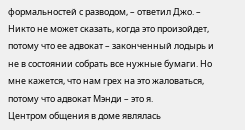формальностей с разводом, – ответил Джо. – Никто не может сказать, когда это произойдет, потому что ее адвокат – законченный лодырь и не в состоянии собрать все нужные бумаги. Но мне кажется, что нам грех на это жаловаться, потому что адвокат Мэнди – это я.
Центром общения в доме являлась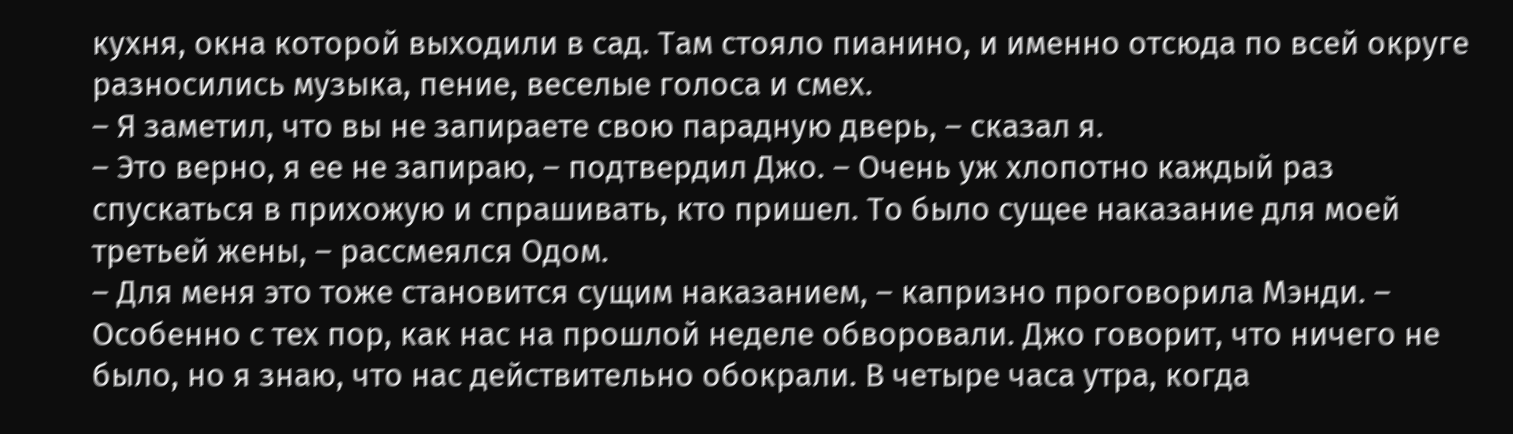кухня, окна которой выходили в сад. Там стояло пианино, и именно отсюда по всей округе разносились музыка, пение, веселые голоса и смех.
– Я заметил, что вы не запираете свою парадную дверь, – сказал я.
– Это верно, я ее не запираю, – подтвердил Джо. – Очень уж хлопотно каждый раз спускаться в прихожую и спрашивать, кто пришел. То было сущее наказание для моей третьей жены, – рассмеялся Одом.
– Для меня это тоже становится сущим наказанием, – капризно проговорила Мэнди. – Особенно с тех пор, как нас на прошлой неделе обворовали. Джо говорит, что ничего не было, но я знаю, что нас действительно обокрали. В четыре часа утра, когда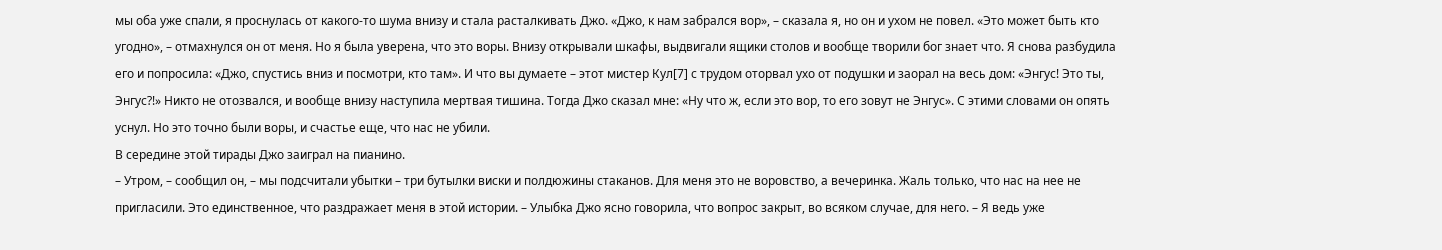мы оба уже спали, я проснулась от какого-то шума внизу и стала расталкивать Джо. «Джо, к нам забрался вор», – сказала я, но он и ухом не повел. «Это может быть кто угодно», – отмахнулся он от меня. Но я была уверена, что это воры. Внизу открывали шкафы, выдвигали ящики столов и вообще творили бог знает что. Я снова разбудила его и попросила: «Джо, спустись вниз и посмотри, кто там». И что вы думаете – этот мистер Кул[7] с трудом оторвал ухо от подушки и заорал на весь дом: «Энгус! Это ты, Энгус?!» Никто не отозвался, и вообще внизу наступила мертвая тишина. Тогда Джо сказал мне: «Ну что ж, если это вор, то его зовут не Энгус». С этими словами он опять уснул. Но это точно были воры, и счастье еще, что нас не убили.
В середине этой тирады Джо заиграл на пианино.
– Утром, – сообщил он, – мы подсчитали убытки – три бутылки виски и полдюжины стаканов. Для меня это не воровство, а вечеринка. Жаль только, что нас на нее не пригласили. Это единственное, что раздражает меня в этой истории. – Улыбка Джо ясно говорила, что вопрос закрыт, во всяком случае, для него. – Я ведь уже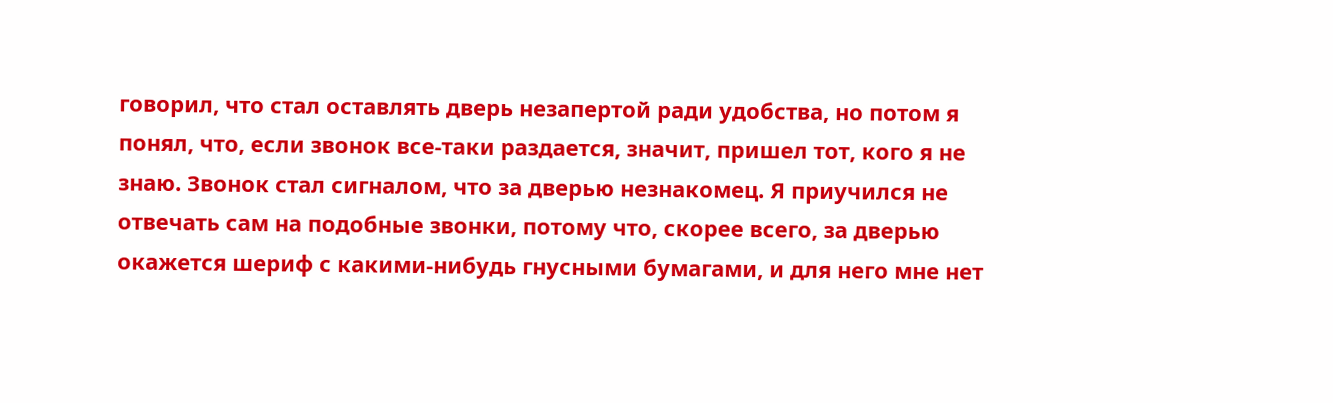говорил, что стал оставлять дверь незапертой ради удобства, но потом я понял, что, если звонок все-таки раздается, значит, пришел тот, кого я не знаю. Звонок стал сигналом, что за дверью незнакомец. Я приучился не отвечать сам на подобные звонки, потому что, скорее всего, за дверью окажется шериф с какими-нибудь гнусными бумагами, и для него мне нет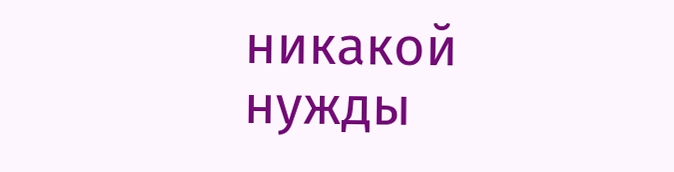никакой нужды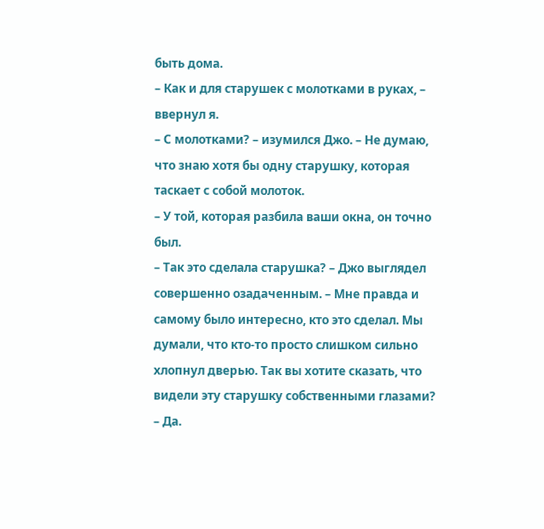быть дома.
– Как и для старушек с молотками в руках, – ввернул я.
– С молотками? – изумился Джо. – Не думаю, что знаю хотя бы одну старушку, которая таскает с собой молоток.
– У той, которая разбила ваши окна, он точно был.
– Так это сделала старушка? – Джо выглядел совершенно озадаченным. – Мне правда и самому было интересно, кто это сделал. Мы думали, что кто-то просто слишком сильно хлопнул дверью. Так вы хотите сказать, что видели эту старушку собственными глазами?
– Да.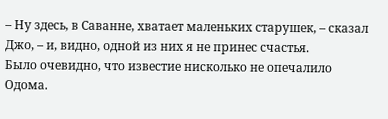– Ну здесь, в Саванне, хватает маленьких старушек, – сказал Джо, – и, видно, одной из них я не принес счастья.
Было очевидно, что известие нисколько не опечалило Одома.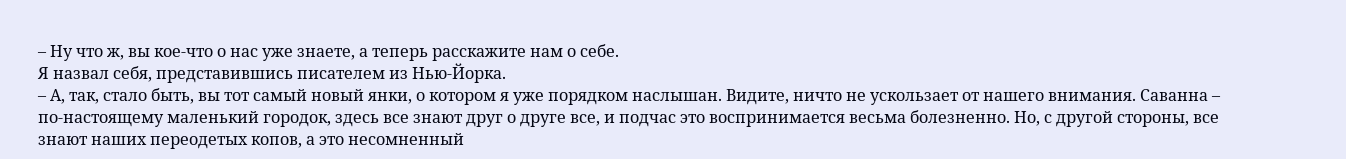– Ну что ж, вы кое-что о нас уже знаете, а теперь расскажите нам о себе.
Я назвал себя, представившись писателем из Нью-Йорка.
– А, так, стало быть, вы тот самый новый янки, о котором я уже порядком наслышан. Видите, ничто не ускользает от нашего внимания. Саванна – по-настоящему маленький городок, здесь все знают друг о друге все, и подчас это воспринимается весьма болезненно. Но, с другой стороны, все знают наших переодетых копов, а это несомненный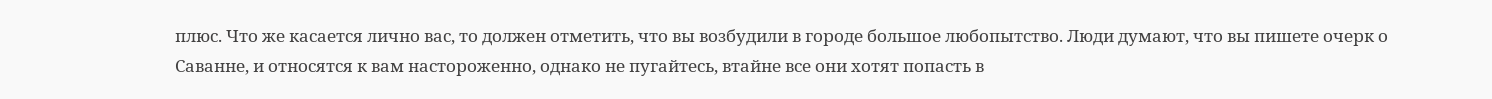плюс. Что же касается лично вас, то должен отметить, что вы возбудили в городе большое любопытство. Люди думают, что вы пишете очерк о Саванне, и относятся к вам настороженно, однако не пугайтесь, втайне все они хотят попасть в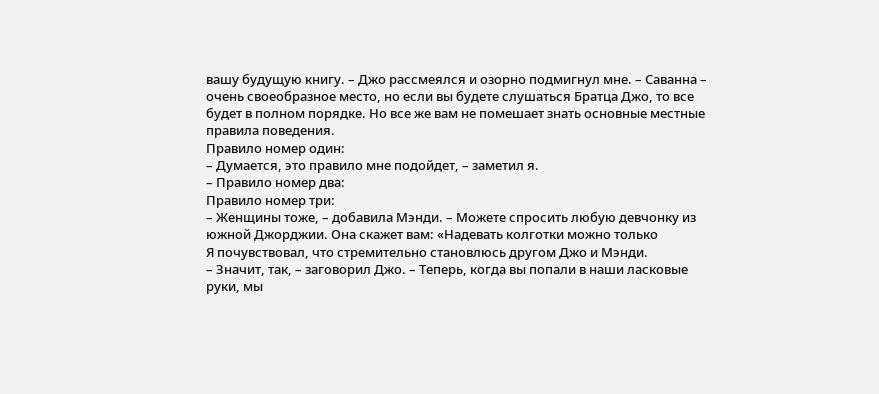вашу будущую книгу. – Джо рассмеялся и озорно подмигнул мне. – Саванна – очень своеобразное место, но если вы будете слушаться Братца Джо, то все будет в полном порядке. Но все же вам не помешает знать основные местные правила поведения.
Правило номер один:
– Думается, это правило мне подойдет, – заметил я.
– Правило номер два:
Правило номер три:
– Женщины тоже, – добавила Мэнди. – Можете спросить любую девчонку из южной Джорджии. Она скажет вам: «Надевать колготки можно только
Я почувствовал, что стремительно становлюсь другом Джо и Мэнди.
– Значит, так, – заговорил Джо. – Теперь, когда вы попали в наши ласковые руки, мы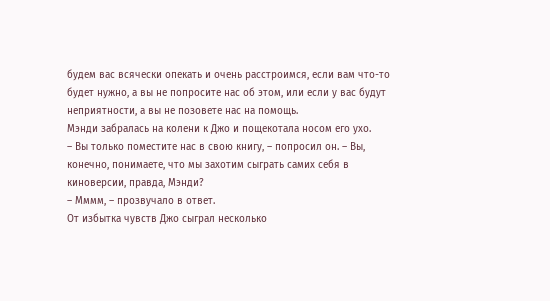будем вас всячески опекать и очень расстроимся, если вам что-то будет нужно, а вы не попросите нас об этом, или если у вас будут неприятности, а вы не позовете нас на помощь.
Мэнди забралась на колени к Джо и пощекотала носом его ухо.
– Вы только поместите нас в свою книгу, – попросил он. – Вы, конечно, понимаете, что мы захотим сыграть самих себя в киноверсии, правда, Мэнди?
– Мммм, – прозвучало в ответ.
От избытка чувств Джо сыграл несколько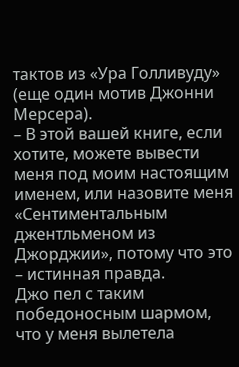тактов из «Ура Голливуду» (еще один мотив Джонни Мерсера).
– В этой вашей книге, если хотите, можете вывести меня под моим настоящим именем, или назовите меня «Сентиментальным джентльменом из Джорджии», потому что это – истинная правда.
Джо пел с таким победоносным шармом, что у меня вылетела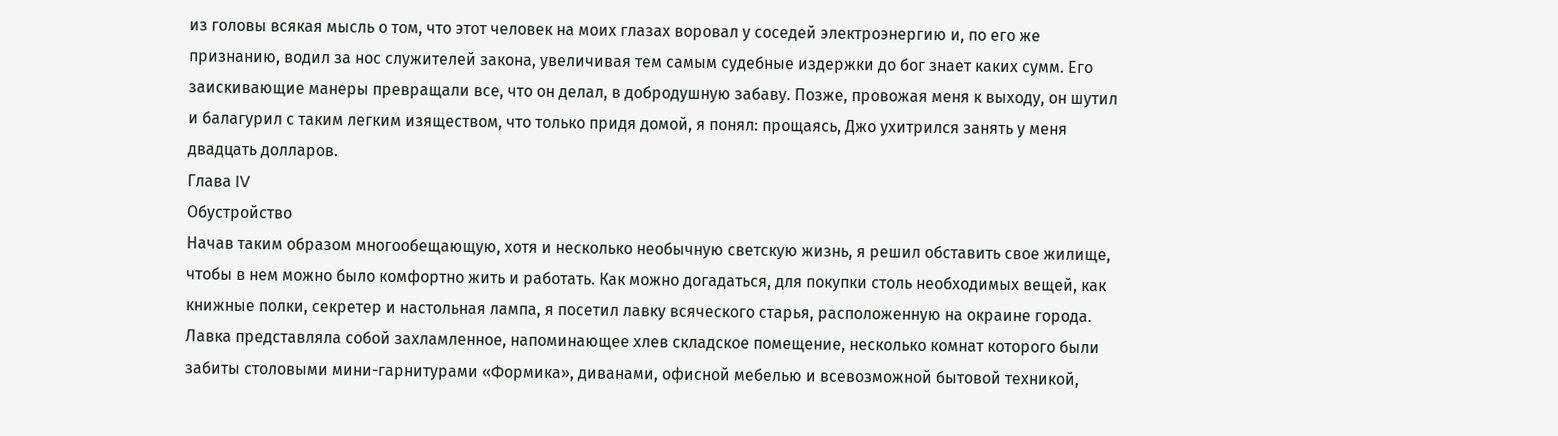из головы всякая мысль о том, что этот человек на моих глазах воровал у соседей электроэнергию и, по его же признанию, водил за нос служителей закона, увеличивая тем самым судебные издержки до бог знает каких сумм. Его заискивающие манеры превращали все, что он делал, в добродушную забаву. Позже, провожая меня к выходу, он шутил и балагурил с таким легким изяществом, что только придя домой, я понял: прощаясь, Джо ухитрился занять у меня двадцать долларов.
Глава IV
Обустройство
Начав таким образом многообещающую, хотя и несколько необычную светскую жизнь, я решил обставить свое жилище, чтобы в нем можно было комфортно жить и работать. Как можно догадаться, для покупки столь необходимых вещей, как книжные полки, секретер и настольная лампа, я посетил лавку всяческого старья, расположенную на окраине города. Лавка представляла собой захламленное, напоминающее хлев складское помещение, несколько комнат которого были забиты столовыми мини-гарнитурами «Формика», диванами, офисной мебелью и всевозможной бытовой техникой,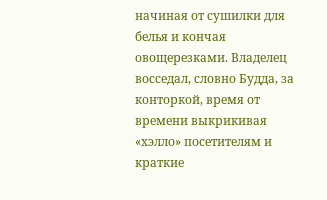начиная от сушилки для белья и кончая овощерезками. Владелец восседал, словно Будда, за конторкой, время от времени выкрикивая «хэлло» посетителям и краткие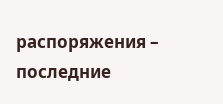распоряжения – последние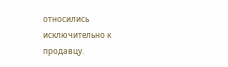относились исключительно к продавцу.